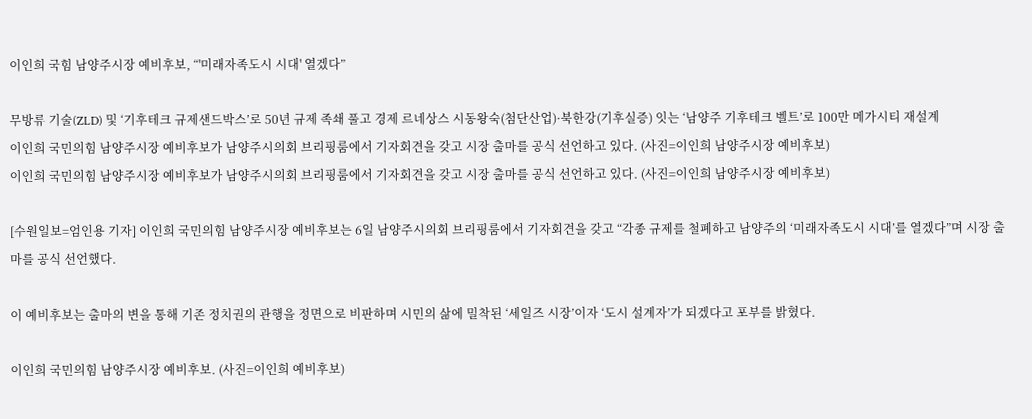이인희 국힘 남양주시장 예비후보, “'미래자족도시 시대' 열겠다”

무방류 기술(ZLD) 및 ‘기후테크 규제샌드박스’로 50년 규제 족쇄 풀고 경제 르네상스 시동왕숙(첨단산업)·북한강(기후실증) 잇는 ‘남양주 기후테크 벨트’로 100만 메가시티 재설계
이인희 국민의힘 남양주시장 예비후보가 남양주시의회 브리핑룸에서 기자회견을 갖고 시장 출마를 공식 선언하고 있다. (사진=이인희 남양주시장 예비후보)
이인희 국민의힘 남양주시장 예비후보가 남양주시의회 브리핑룸에서 기자회견을 갖고 시장 출마를 공식 선언하고 있다. (사진=이인희 남양주시장 예비후보)

[수원일보=엄인용 기자] 이인희 국민의힘 남양주시장 예비후보는 6일 남양주시의회 브리핑룸에서 기자회견을 갖고 “각종 규제를 철폐하고 남양주의 ‘미래자족도시 시대’를 열겠다”며 시장 출마를 공식 선언했다.

이 예비후보는 출마의 변을 통해 기존 정치권의 관행을 정면으로 비판하며 시민의 삶에 밀착된 ‘세일즈 시장’이자 ‘도시 설계자’가 되겠다고 포부를 밝혔다.

이인희 국민의힘 남양주시장 예비후보. (사진=이인희 예비후보)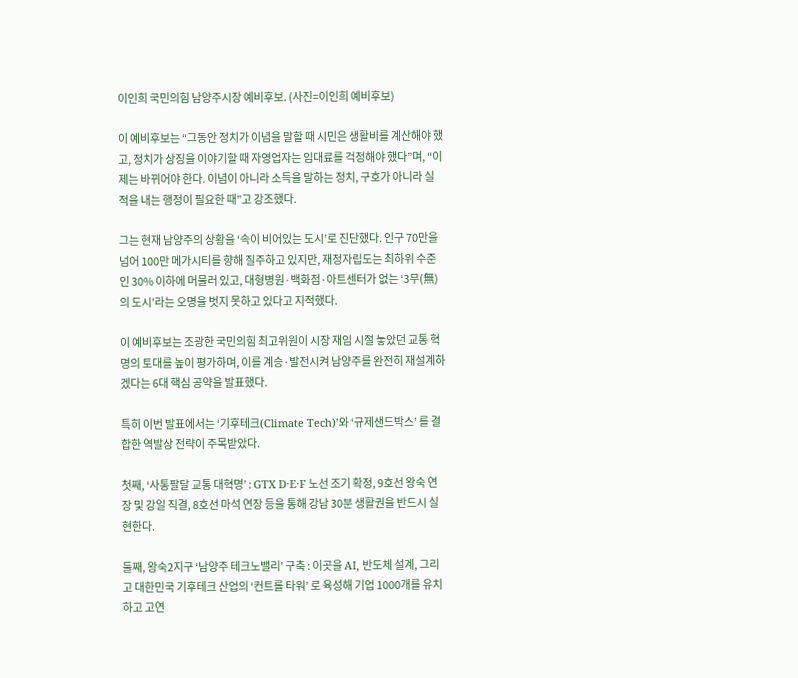이인희 국민의힘 남양주시장 예비후보. (사진=이인희 예비후보)

이 예비후보는 “그동안 정치가 이념을 말할 때 시민은 생활비를 계산해야 했고, 정치가 상징을 이야기할 때 자영업자는 임대료를 걱정해야 했다”며, “이제는 바뀌어야 한다. 이념이 아니라 소득을 말하는 정치, 구호가 아니라 실적을 내는 행정이 필요한 때”고 강조했다.

그는 현재 남양주의 상황을 ‘속이 비어있는 도시’로 진단했다. 인구 70만을 넘어 100만 메가시티를 향해 질주하고 있지만, 재정자립도는 최하위 수준인 30% 이하에 머물러 있고, 대형병원·백화점·아트센터가 없는 ‘3무(無)의 도시’라는 오명을 벗지 못하고 있다고 지적했다.

이 예비후보는 조광한 국민의힘 최고위원이 시장 재임 시절 놓았던 교통 혁명의 토대를 높이 평가하며, 이를 계승·발전시켜 남양주를 완전히 재설계하겠다는 6대 핵심 공약을 발표했다.

특히 이번 발표에서는 ‘기후테크(Climate Tech)’와 ‘규제샌드박스’ 를 결합한 역발상 전략이 주목받았다.

첫째, ‘사통팔달 교통 대혁명’ : GTX D·E·F 노선 조기 확정, 9호선 왕숙 연장 및 강일 직결, 8호선 마석 연장 등을 통해 강남 30분 생활권을 반드시 실현한다.

둘째, 왕숙2지구 ‘남양주 테크노밸리’ 구축 : 이곳을 AI, 반도체 설계, 그리고 대한민국 기후테크 산업의 ‘컨트롤 타워’ 로 육성해 기업 1000개를 유치하고 고연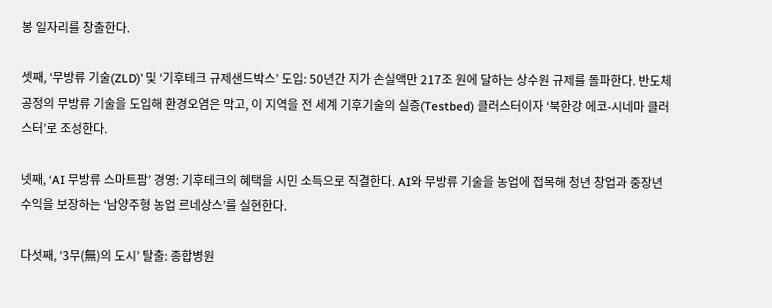봉 일자리를 창출한다.

셋째, ‘무방류 기술(ZLD)’ 및 ‘기후테크 규제샌드박스’ 도입: 50년간 지가 손실액만 217조 원에 달하는 상수원 규제를 돌파한다. 반도체 공정의 무방류 기술을 도입해 환경오염은 막고, 이 지역을 전 세계 기후기술의 실증(Testbed) 클러스터이자 ‘북한강 에코-시네마 클러스터’로 조성한다.

넷째, ‘AI 무방류 스마트팜’ 경영: 기후테크의 혜택을 시민 소득으로 직결한다. AI와 무방류 기술을 농업에 접목해 청년 창업과 중장년 수익을 보장하는 ‘남양주형 농업 르네상스’를 실현한다.

다섯째, ‘3무(無)의 도시’ 탈출: 종합병원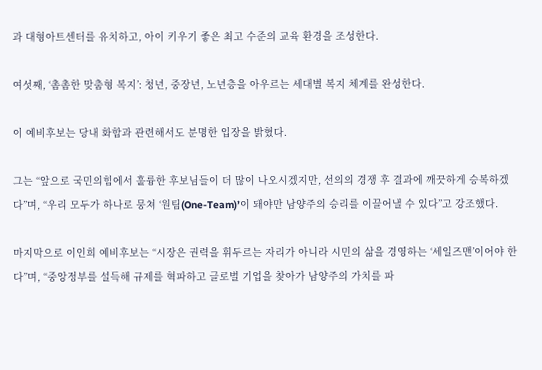과 대형아트센터를 유치하고, 아이 키우기 좋은 최고 수준의 교육 환경을 조성한다.

여섯째, ‘촘촘한 맞춤형 복지’: 청년, 중장년, 노년층을 아우르는 세대별 복지 체계를 완성한다.

이 예비후보는 당내 화합과 관련해서도 분명한 입장을 밝혔다.

그는 “앞으로 국민의힘에서 훌륭한 후보님들이 더 많이 나오시겠지만, 선의의 경쟁 후 결과에 깨끗하게 승복하겠다”며, “우리 모두가 하나로 뭉쳐 ‘원팀(One-Team)’이 돼야만 남양주의 승리를 이끌어낼 수 있다”고 강조했다.

마지막으로 이인희 예비후보는 “시장은 권력을 휘두르는 자리가 아니라 시민의 삶을 경영하는 ‘세일즈맨’이어야 한다”며, “중앙정부를 설득해 규제를 혁파하고 글로벌 기업을 찾아가 남양주의 가치를 파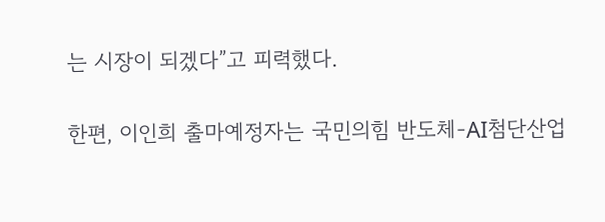는 시장이 되겠다”고 피력했다.

한편, 이인희 출마예정자는 국민의힘 반도체-AI첨단산업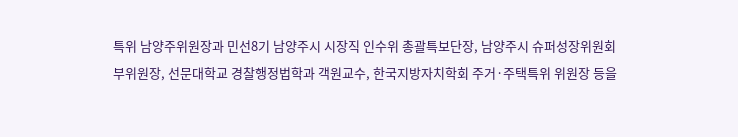특위 남양주위원장과 민선8기 남양주시 시장직 인수위 총괄특보단장, 남양주시 슈퍼성장위원회 부위원장, 선문대학교 경찰행정법학과 객원교수, 한국지방자치학회 주거·주택특위 위원장 등을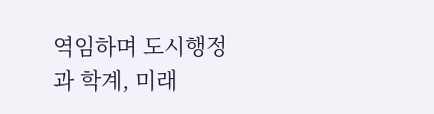역임하며 도시행정과 학계, 미래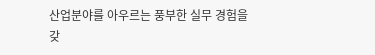산업분야를 아우르는 풍부한 실무 경험을 갖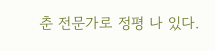춘 전문가로 정평 나 있다.